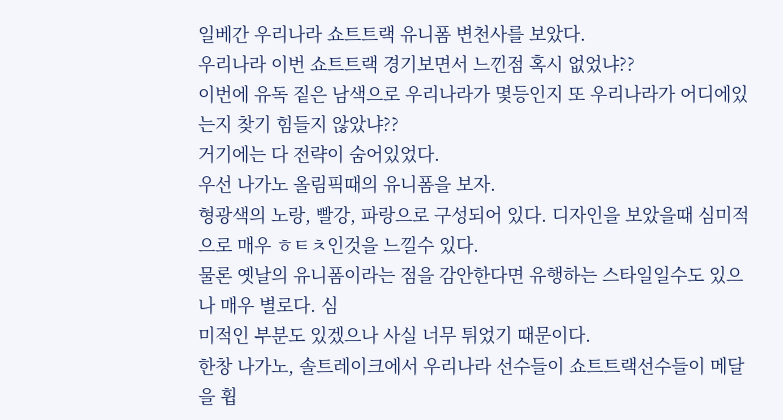일베간 우리나라 쇼트트랙 유니폼 변천사를 보았다.
우리나라 이번 쇼트트랙 경기보면서 느낀점 혹시 없었냐??
이번에 유독 짙은 남색으로 우리나라가 몇등인지 또 우리나라가 어디에있는지 찾기 힘들지 않았냐??
거기에는 다 전략이 숨어있었다.
우선 나가노 올림픽때의 유니폼을 보자.
형광색의 노랑, 빨강, 파랑으로 구성되어 있다. 디자인을 보았을때 심미적으로 매우 ㅎㅌㅊ인것을 느낄수 있다.
물론 옛날의 유니폼이라는 점을 감안한다면 유행하는 스타일일수도 있으나 매우 별로다. 심
미적인 부분도 있겠으나 사실 너무 튀었기 때문이다.
한창 나가노, 솔트레이크에서 우리나라 선수들이 쇼트트랙선수들이 메달을 휩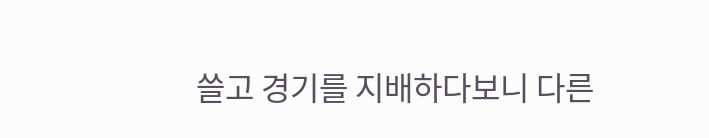쓸고 경기를 지배하다보니 다른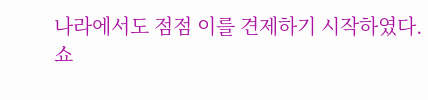나라에서도 점점 이를 견제하기 시작하였다.
쇼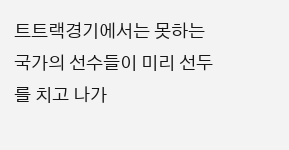트트랙경기에서는 못하는 국가의 선수들이 미리 선두를 치고 나가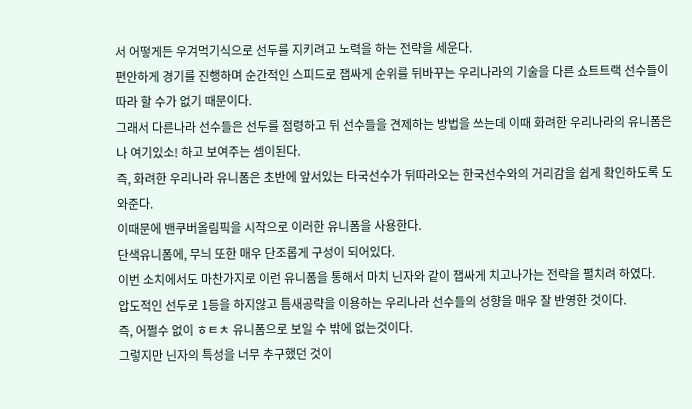서 어떻게든 우겨먹기식으로 선두를 지키려고 노력을 하는 전략을 세운다.
편안하게 경기를 진행하며 순간적인 스피드로 잽싸게 순위를 뒤바꾸는 우리나라의 기술을 다른 쇼트트랙 선수들이 따라 할 수가 없기 때문이다.
그래서 다른나라 선수들은 선두를 점령하고 뒤 선수들을 견제하는 방법을 쓰는데 이때 화려한 우리나라의 유니폼은 나 여기있소! 하고 보여주는 셈이된다.
즉, 화려한 우리나라 유니폼은 초반에 앞서있는 타국선수가 뒤따라오는 한국선수와의 거리감을 쉽게 확인하도록 도와준다.
이때문에 밴쿠버올림픽을 시작으로 이러한 유니폼을 사용한다.
단색유니폼에, 무늬 또한 매우 단조롭게 구성이 되어있다.
이번 소치에서도 마찬가지로 이런 유니폼을 통해서 마치 닌자와 같이 잽싸게 치고나가는 전략을 펼치려 하였다.
압도적인 선두로 1등을 하지않고 틈새공략을 이용하는 우리나라 선수들의 성향을 매우 잘 반영한 것이다.
즉, 어쩔수 없이 ㅎㅌㅊ 유니폼으로 보일 수 밖에 없는것이다.
그렇지만 닌자의 특성을 너무 추구했던 것이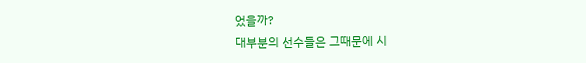었을까?
대부분의 선수들은 그때문에 시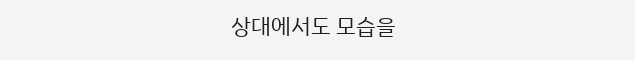상대에서도 모습을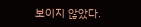보이지 않았다.